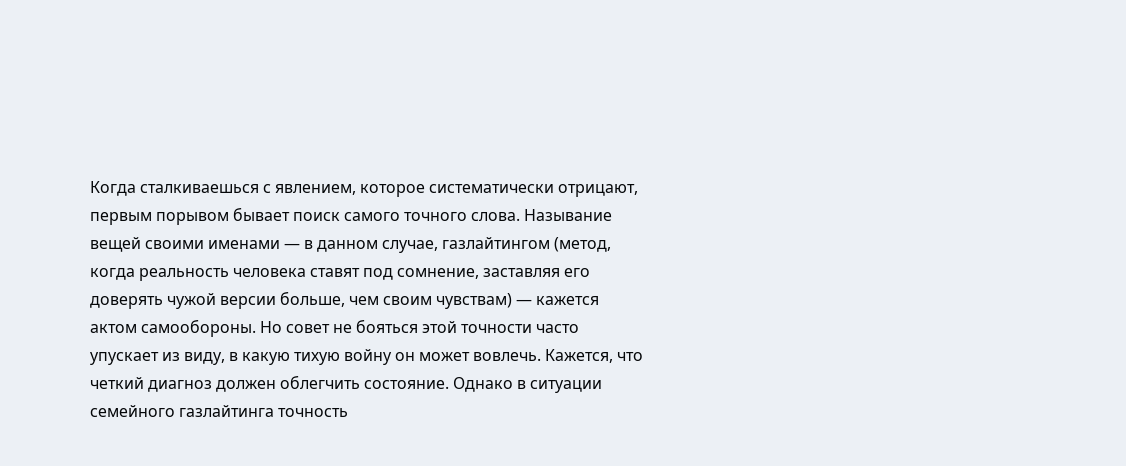Когда сталкиваешься с явлением, которое систематически отрицают, первым порывом бывает поиск самого точного слова. Называние вещей своими именами — в данном случае, газлайтингом (метод, когда реальность человека ставят под сомнение, заставляя его доверять чужой версии больше, чем своим чувствам) — кажется актом самообороны. Но совет не бояться этой точности часто упускает из виду, в какую тихую войну он может вовлечь. Кажется, что четкий диагноз должен облегчить состояние. Однако в ситуации семейного газлайтинга точность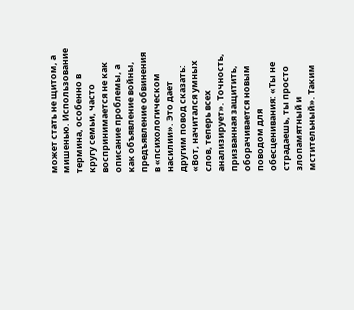может стать не щитом, а мишенью. Использование термина, особенно в кругу семьи, часто воспринимается не как описание проблемы, а как объявление войны, предъявление обвинения в «психологическом насилии». Это дает другим повод сказать: «Вот, начитался умных слов, теперь всех анализирует». Точность, призванная защитить, оборачивается новым поводом для обесценивания: «Ты не страдаешь, ты просто злопамятный и мстительный». Таким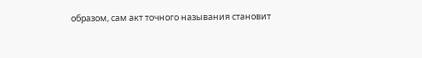образом, сам акт точного называния становит